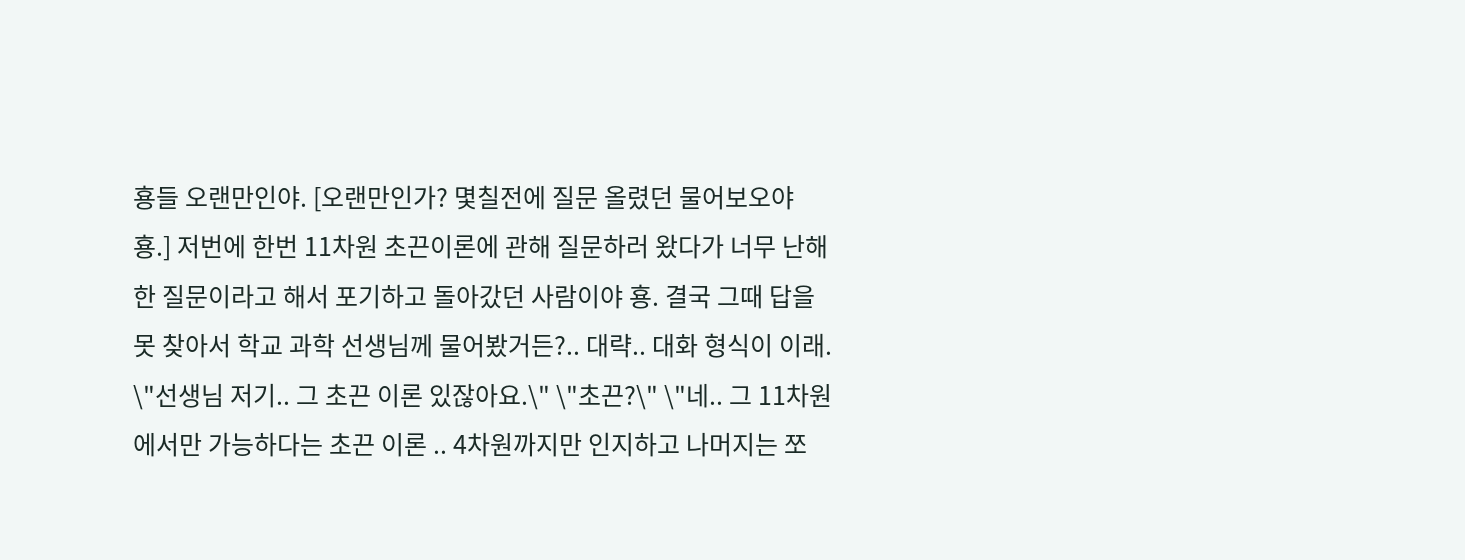횽들 오랜만인야. [오랜만인가? 몇칠전에 질문 올렸던 물어보오야 횽.] 저번에 한번 11차원 초끈이론에 관해 질문하러 왔다가 너무 난해한 질문이라고 해서 포기하고 돌아갔던 사람이야 횽. 결국 그때 답을 못 찾아서 학교 과학 선생님께 물어봤거든?.. 대략.. 대화 형식이 이래. \"선생님 저기.. 그 초끈 이론 있잖아요.\" \"초끈?\" \"네.. 그 11차원에서만 가능하다는 초끈 이론 .. 4차원까지만 인지하고 나머지는 쪼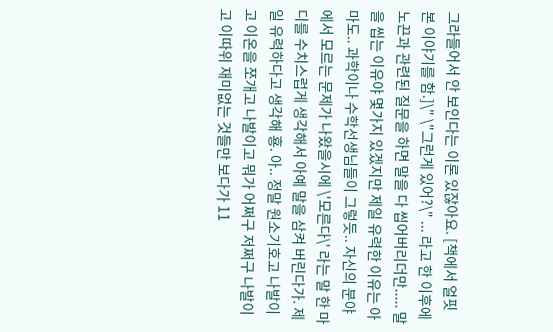그라들어서 안 보인다는 이론 있잖아요. [책에서 얼핏 본 이야기를 함.]\" \"그런게 있어?\" ... 라고 한 이후에 노끈과 관련된 질문을 하면 말을 다 씹어버리더만..... 말을 씹는 이유야 몇가지 있겠지만 제일 유력한 이유는 아마도.. 과학이나 수학선생님들이 그렇듯.. 자신의 분야에서 모르는 문제가 나왔을시에 \'모른다\' 라는 말 한 마디를 수치스럽게 생각해서 아예 말을 삼켜 버린다가. 제일 유력하다고 생각해 횽. 아.. 정말 원소기호고 나발이고 이온을 쪼개고 나발이고 뭐가 어쩌구 저쩌구 나발이고 이따위 재미없는 것들만 보다가 11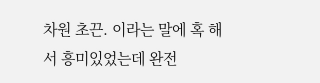차원 초끈. 이라는 말에 혹 해서 흥미있었는데 완전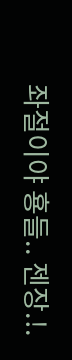좌절이야 횽들.. 젠장.!.